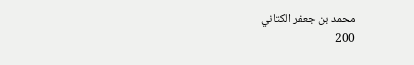محمد بن جعفر الكتاني
200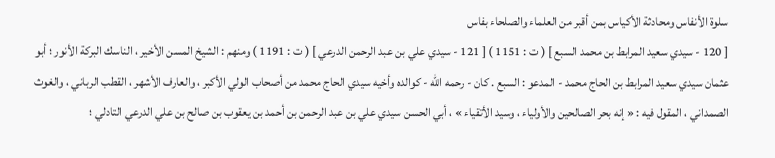سلوة الأنفاس ومحادثة الأكياس بمن أقبر من العلماء والصلحاء بفاس
[ 120 - سيدي سعيد المرابط بن محمد السبع ] ( ت : 1151 ) [ 121 - سيدي علي بن عبد الرحمن الدرعي ] ( ت : 1191 ) ومنهم : الشيخ المسن الأخير ، الناسك البركة الأنور ؛ أبو عثمان سيدي سعيد المرابط بن الحاج محمد - المدعو : السبع . كان - رحمه اللّه - كوالده وأخيه سيدي الحاج محمد من أصحاب الولي الأكبر ، والعارف الأشهر ، القطب الرباني ، والغوث الصمداني ، المقول فيه : « إنه بحر الصالحين والأولياء ، وسيد الأتقياء » ، أبي الحسن سيدي علي بن عبد الرحمن بن أحمد بن يعقوب بن صالح بن علي الدرعي التادلي ؛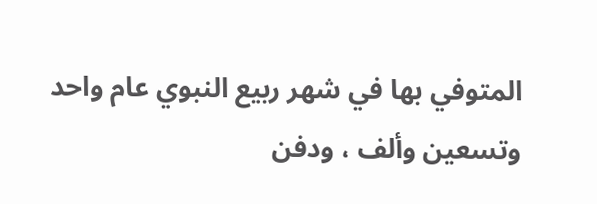المتوفي بها في شهر ربيع النبوي عام واحد وتسعين وألف ، ودفن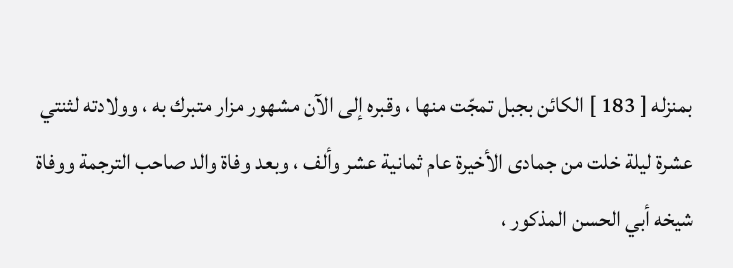بمنزله [ 183 ] الكائن بجبل تمجّت منها ، وقبره إلى الآن مشهور مزار متبرك به ، وولادته لثنتي عشرة ليلة خلت من جمادى الأخيرة عام ثمانية عشر وألف ، وبعد وفاة والد صاحب الترجمة ووفاة شيخه أبي الحسن المذكور ،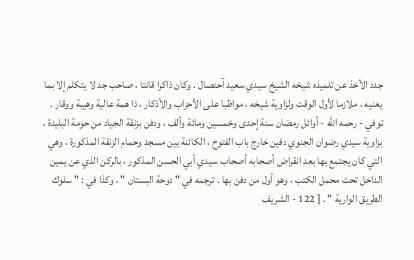جدد الأخذ عن تلميذه شيخه الشيخ سيدي سعيد آحنصال . وكان ذاكرا قانتا ، صاحب جد لا يتكلم إلا بما يعنيه ، ملازما لأول الوقت ولزاوية شيخه ، مواظبا على الأحزاب والأذكار ، ذا همة عالية وهيبة ووقار . توفي - رحمه اللّه - أوائل رمضان سنة إحدى وخمسين ومائة وألف ، ودفن بزنقة الجياد من حومة البليدة ، بزاوية سيدي رضوان الجنوي دفين خارج باب الفتوح ، الكائنة بين مسجد وحمام الزنقة المذكورة ، وهي التي كان يجتمع بها بعد انقراض أصحابه أصحاب سيدي أبي الحسن المذكور ، بالركن الذي عن يمين الداخل تحت محمل الكتب ، وهو أول من دفن بها . ترجمه في " دوحة البستان " ، وكذا في : " سلوك الطريق الوارية " . [ 122 - الشريف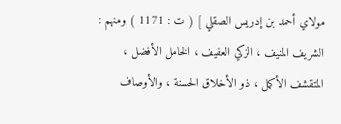مولاي أحمد بن إدريس الصقلي ] ( ت : 1171 ) ومنهم : الشريف المنيف ، الزكي العفيف ، الخامل الأفضل ، المتقشف الأكمل ، ذو الأخلاق الحسنة ، والأوصاف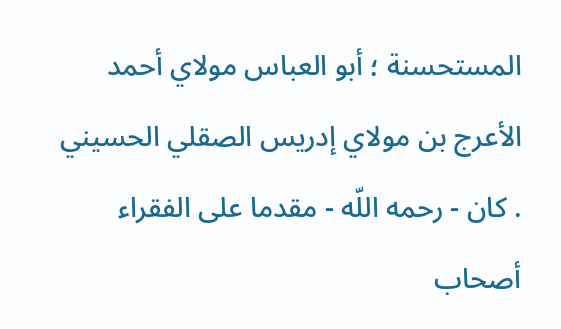المستحسنة ؛ أبو العباس مولاي أحمد الأعرج بن مولاي إدريس الصقلي الحسيني . كان - رحمه اللّه - مقدما على الفقراء أصحاب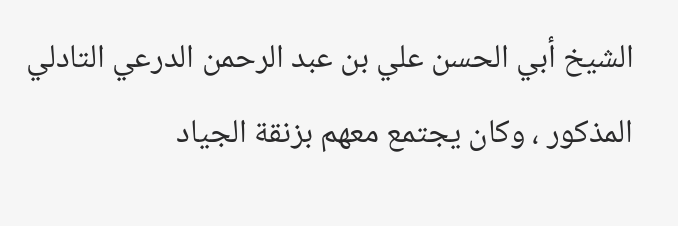الشيخ أبي الحسن علي بن عبد الرحمن الدرعي التادلي المذكور ، وكان يجتمع معهم بزنقة الجياد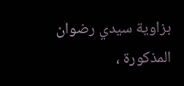بزاوية سيدي رضوان المذكورة ،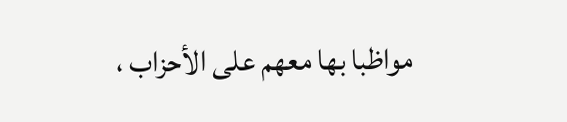مواظبا بها معهم على الأحزاب ،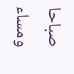صباحا ومساء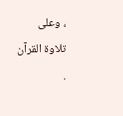، وعلى تلاوة القرآن .